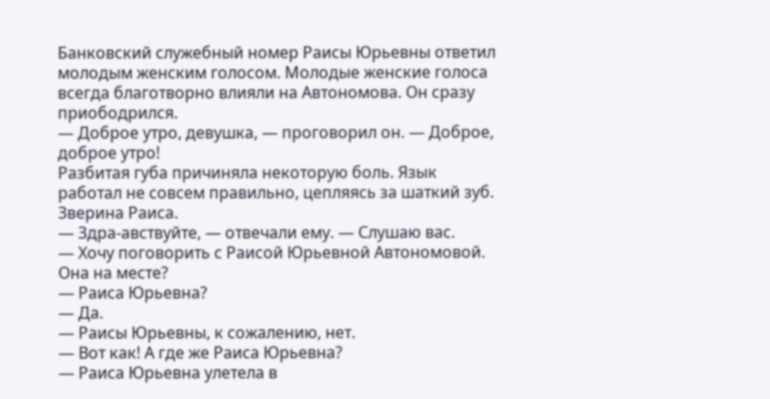Банковский служебный номер Раисы Юрьевны ответил молодым женским голосом. Молодые женские голоса всегда благотворно влияли на Автономова. Он сразу приободрился.
— Доброе утро, девушка, — проговорил он. — Доброе, доброе утро!
Разбитая губа причиняла некоторую боль. Язык работал не совсем правильно, цепляясь за шаткий зуб. Зверина Раиса.
— Здра-авствуйте, — отвечали ему. — Слушаю вас.
— Хочу поговорить с Раисой Юрьевной Автономовой. Она на месте?
— Раиса Юрьевна?
— Да.
— Раисы Юрьевны, к сожалению, нет.
— Вот как! А где же Раиса Юрьевна?
— Раиса Юрьевна улетела в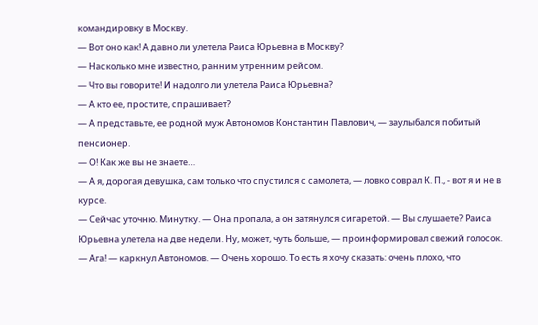командировку в Москву.
— Вот оно как! А давно ли улетела Раиса Юрьевна в Москву?
— Насколько мне известно, ранним утренним рейсом.
— Что вы говорите! И надолго ли улетела Раиса Юрьевна?
— А кто ее, простите, спрашивает?
— А представьте, ее родной муж Автономов Константин Павлович, — заулыбался побитый пенсионер.
— О! Как же вы не знаете…
— А я, дорогая девушка, сам только что спустился с самолета, — ловко соврал К. П., - вот я и не в курсе.
— Сейчас уточню. Минутку. — Она пропала, а он затянулся сигаретой. — Вы слушаете? Раиса Юрьевна улетела на две недели. Ну, может, чуть больше, — проинформировал свежий голосок.
— Ага! — каркнул Автономов. — Очень хорошо. То есть я хочу сказать: очень плохо, что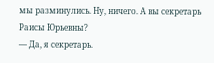мы разминулись. Ну, ничего. А вы секретарь Раисы Юрьевны?
— Да, я секретарь.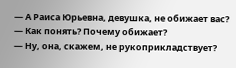— А Раиса Юрьевна, девушка, не обижает вас?
— Как понять? Почему обижает?
— Ну, она, скажем, не рукоприкладствует?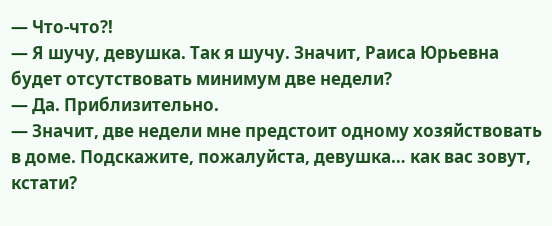— Что-что?!
— Я шучу, девушка. Так я шучу. Значит, Раиса Юрьевна будет отсутствовать минимум две недели?
— Да. Приблизительно.
— Значит, две недели мне предстоит одному хозяйствовать в доме. Подскажите, пожалуйста, девушка… как вас зовут, кстати?